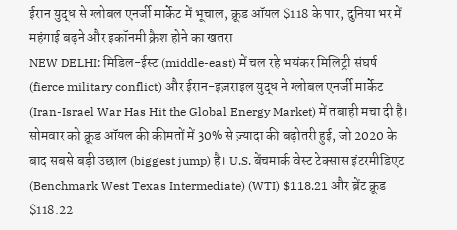ईरान युद्ध से ग्लोबल एनर्जी मार्केट में भूचाल, क्रूड ऑयल $118 के पार, दुनिया भर में महंगाई बढ़ने और इकॉनमी क्रैश होने का खतरा
NEW DELHI: मिडिल-ईस्ट (middle-east) में चल रहे भयंकर मिलिट्री संघर्ष (fierce military conflict) और ईरान-इज़राइल युद्ध ने ग्लोबल एनर्जी मार्केट (Iran-Israel War Has Hit the Global Energy Market) में तबाही मचा दी है। सोमवार को क्रूड ऑयल की कीमतों में 30% से ज़्यादा की बढ़ोतरी हुई, जो 2020 के बाद सबसे बड़ी उछाल (biggest jump) है। U.S. बेंचमार्क वेस्ट टेक्सास इंटरमीडिएट (Benchmark West Texas Intermediate) (WTI) $118.21 और ब्रेंट क्रूड $118.22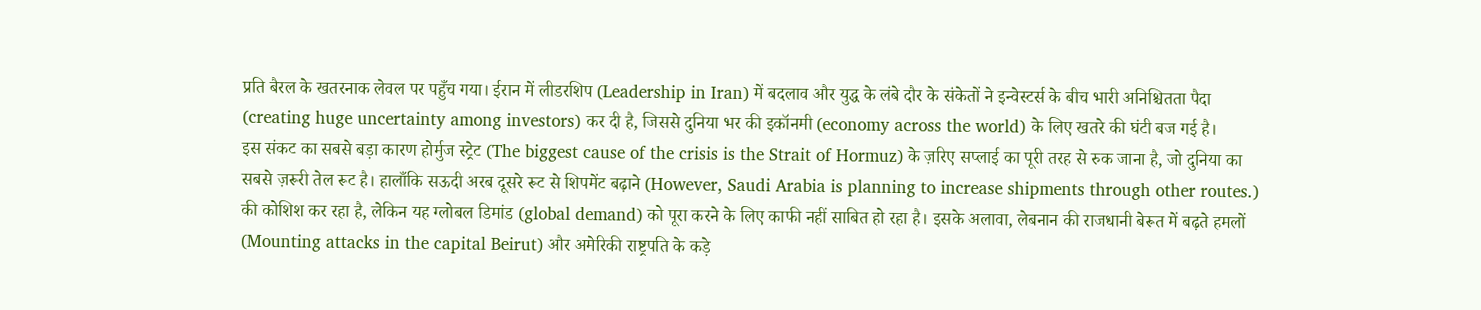प्रति बैरल के खतरनाक लेवल पर पहुँच गया। ईरान में लीडरशिप (Leadership in Iran) में बदलाव और युद्ध के लंबे दौर के संकेतों ने इन्वेस्टर्स के बीच भारी अनिश्चितता पैदा (creating huge uncertainty among investors) कर दी है, जिससे दुनिया भर की इकॉनमी (economy across the world) के लिए खतरे की घंटी बज गई है।
इस संकट का सबसे बड़ा कारण होर्मुज स्ट्रेट (The biggest cause of the crisis is the Strait of Hormuz) के ज़रिए सप्लाई का पूरी तरह से रुक जाना है, जो दुनिया का सबसे ज़रूरी तेल रूट है। हालाँकि सऊदी अरब दूसरे रूट से शिपमेंट बढ़ाने (However, Saudi Arabia is planning to increase shipments through other routes.) की कोशिश कर रहा है, लेकिन यह ग्लोबल डिमांड (global demand) को पूरा करने के लिए काफी नहीं साबित हो रहा है। इसके अलावा, लेबनान की राजधानी बेरूत में बढ़ते हमलों (Mounting attacks in the capital Beirut) और अमेरिकी राष्ट्रपति के कड़े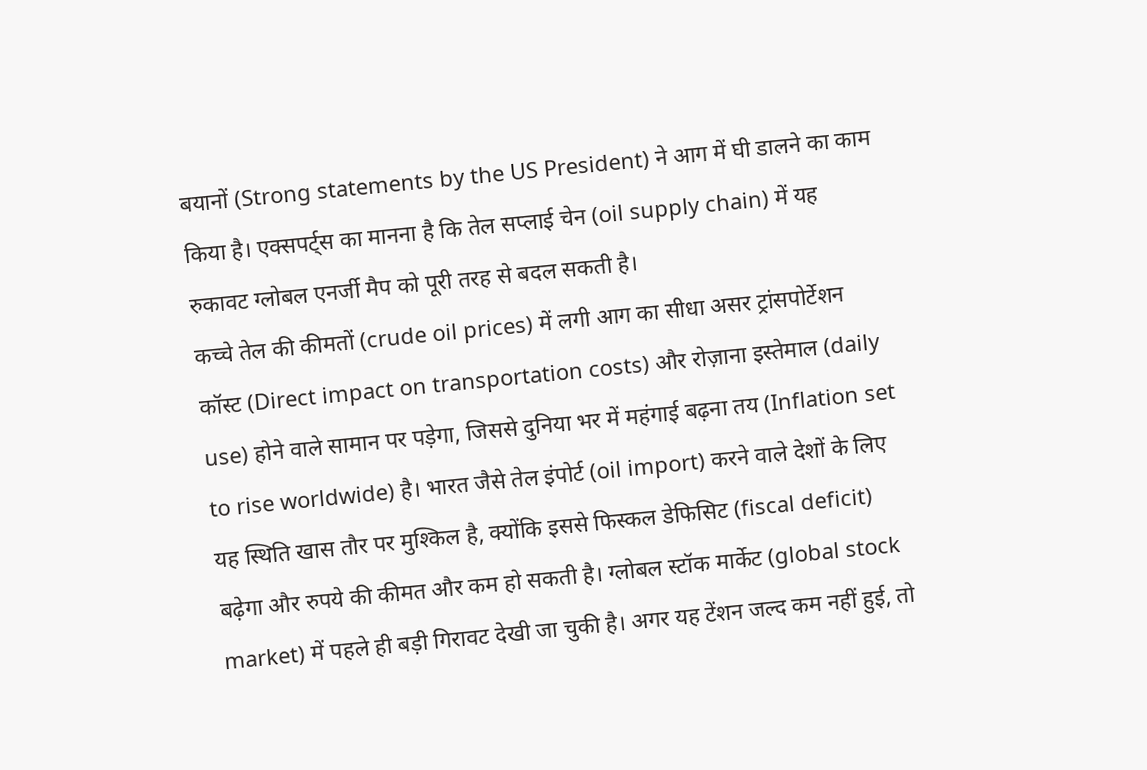बयानों (Strong statements by the US President) ने आग में घी डालने का काम किया है। एक्सपर्ट्स का मानना है कि तेल सप्लाई चेन (oil supply chain) में यह रुकावट ग्लोबल एनर्जी मैप को पूरी तरह से बदल सकती है।
कच्चे तेल की कीमतों (crude oil prices) में लगी आग का सीधा असर ट्रांसपोर्टेशन कॉस्ट (Direct impact on transportation costs) और रोज़ाना इस्तेमाल (daily use) होने वाले सामान पर पड़ेगा, जिससे दुनिया भर में महंगाई बढ़ना तय (Inflation set to rise worldwide) है। भारत जैसे तेल इंपोर्ट (oil import) करने वाले देशों के लिए यह स्थिति खास तौर पर मुश्किल है, क्योंकि इससे फिस्कल डेफिसिट (fiscal deficit) बढ़ेगा और रुपये की कीमत और कम हो सकती है। ग्लोबल स्टॉक मार्केट (global stock market) में पहले ही बड़ी गिरावट देखी जा चुकी है। अगर यह टेंशन जल्द कम नहीं हुई, तो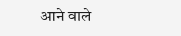आने वाले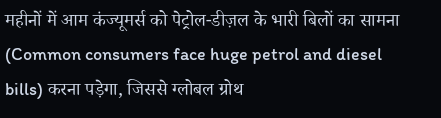महीनों में आम कंज्यूमर्स को पेट्रोल-डीज़ल के भारी बिलों का सामना (Common consumers face huge petrol and diesel bills) करना पड़ेगा, जिससे ग्लोबल ग्रोथ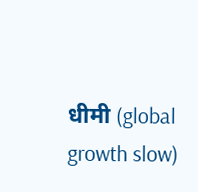धीमी (global growth slow)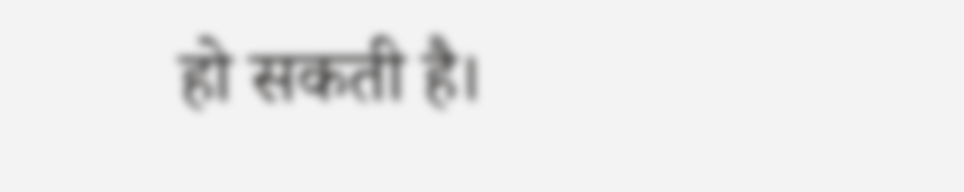हो सकती है।